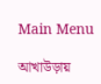Main Menu

আখাউড়ায়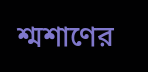শ্মশাণের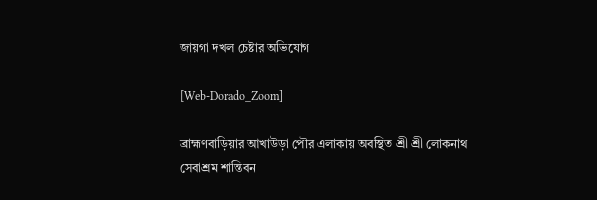জায়গা দখল চেষ্টার অভিযোগ

[Web-Dorado_Zoom]

ব্রাহ্মণবাড়িয়ার আখাউড়া পৌর এলাকায় অবস্থিত শ্রী শ্রী লোকনাথ সেবাশ্রম শান্তিবন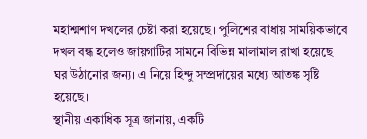মহাশ্মশাণ দখলের চেষ্টা করা হয়েছে। পুলিশের বাধায় সাময়িকভাবে দখল বন্ধ হলেও জায়গাটির সামনে বিভিন্ন মালামাল রাখা হয়েছে ঘর উঠানোর জন্য। এ নিয়ে হিন্দু সম্প্রদায়ের মধ্যে আতঙ্ক সৃষ্টি হয়েছে।
স্থানীয় একাধিক সূত্র জানায়, একটি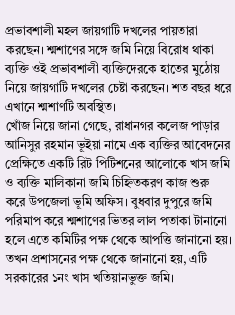প্রভাবশালী মহল জায়গাটি দখলের পায়তারা করছেন। শ্মশাণের সঙ্গে জমি নিয়ে বিরোধ থাকা ব্যক্তি ওই প্রভাবশালী ব্যক্তিদেরকে হাতের মুঠোয় নিয়ে জায়গাটি দখলের চেষ্টা করছেন। শত বছর ধরে এখানে শ্মশাণটি অবস্থিত।
খোঁজ নিয়ে জানা গেছে, রাধানগর কলেজ পাড়ার আনিসুর রহমান ভূইয়া নামে এক ব্যক্তির আবেদনের প্রেক্ষিতে একটি রিট পিটিশনের আলোকে খাস জমি ও ব্যক্তি মালিকানা জমি চিহ্নিতকরণ কাজ শুরু করে উপজেলা ভূমি অফিস। বুধবার দুপুরে জমি পরিমাপ করে শ্মশাণের ভিতর লাল পতাকা টানানো হলে এতে কমিটির পক্ষ থেকে আপত্তি জানানো হয়। তখন প্রশাসনের পক্ষ থেকে জানানো হয়, এটি সরকারের ১নং খাস খতিয়ানভুক্ত জমি।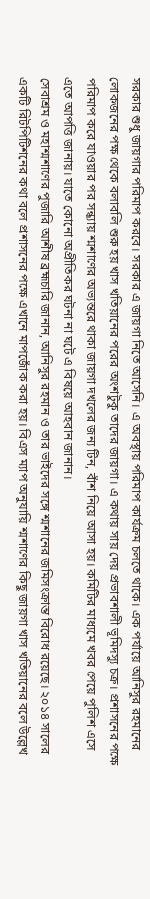সরকার শুধু জায়গার পরিমাপ করবে। সরকার এ জায়গা নিতে আসেনি। এ অবস্থায় পরিমাপ কার্যক্রম চলতে থাকে। এক পর্যায়ে আনিসুর রহমানের লোকজনের পক্ষ থেকে বলাবলি শুরু হয় খাস খতিয়ানের পরের অংশটুকু তাদের জায়গা। এ কথায় সায় দেয় প্রভাবশালী ভূমিদস্যু চক্র। প্রশাসনের পক্ষে পরিমাপ করে যাওয়ার পর সন্ধ্যায় শ্মশাণের অভ্যন্তরে থাকা জায়গা দখলের জন্য টিন, বাঁশ নিয়ে আসা হয়। কমিটির মাধ্যমে খবর পেয়ে পুলিশ এসে এতে আপত্তি জানায়। যাতে কোনো অপ্রীতিকর ঘটনা না ঘটে এ বিষয়ে আহবান জানান।
সেবাশ্রম ও মহাশ্মশাণের পুজারি আশীষ ব্রহ্মচারি জানান, আনিসুর রহমান ও তার ভাইদের সঙ্গে শ্মশানের জমিসংক্রান্ত বিরোধ রয়েছে। ২০১৪ সালের একটি রিটপিটিশনের কথা বলে প্রশাসনের পক্ষে এখানে মাপজোঁক করা হয়। বিএস ম্যাপ অনুযায়ি শ্মশাণের কিছু জায়গা খাস খতিয়ানের বলে উল্লেখ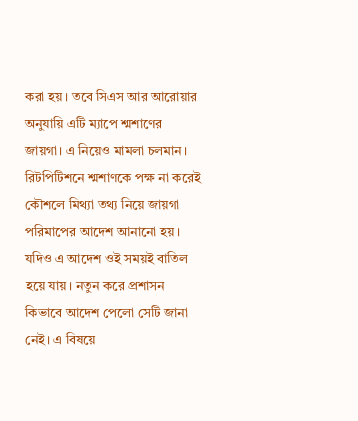করা হয়। তবে সিএস আর আরোয়ার অনুযায়ি এটি ম্যাপে শ্মশাণের জায়গা। এ নিয়েও মামলা চলমান। রিটপিটিশনে শ্মশাণকে পক্ষ না করেই কৌশলে মিথ্যা তথ্য নিয়ে জায়গা পরিমাপের আদেশ আনানো হয়। যদিও এ আদেশ ওই সময়ই বাতিল হয়ে যায়। নতুন করে প্রশাসন কিভাবে আদেশ পেলো সেটি জানা নেই। এ বিষয়ে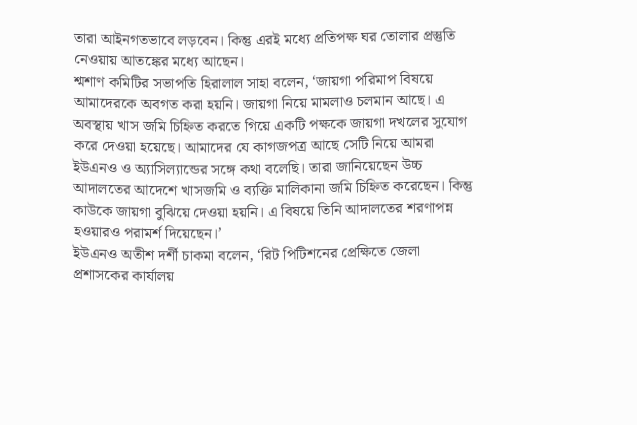তারা আইনগতভাবে লড়বেন। কিন্তু এরই মধ্যে প্রতিপক্ষ ঘর তোলার প্রস্তুতি নেওয়ায় আতঙ্কের মধ্যে আছেন।
শ্মশাণ কমিটির সভাপতি হিরালাল সাহা বলেন, ‘জায়গা পরিমাপ বিষয়ে আমাদেরকে অবগত করা হয়নি। জায়গা নিয়ে মামলাও চলমান আছে। এ অবস্থায় খাস জমি চিহ্নিত করতে গিয়ে একটি পক্ষকে জায়গা দখলের সুযোগ করে দেওয়া হয়েছে। আমাদের যে কাগজপত্র আছে সেটি নিয়ে আমরা ইউএনও ও অ্যাসিল্যান্ডের সঙ্গে কথা বলেছি। তারা জানিয়েছেন উচ্চ আদালতের আদেশে খাসজমি ও ব্যক্তি মালিকানা জমি চিহ্নিত করেছেন। কিন্তু কাউকে জায়গা বুঝিয়ে দেওয়া হয়নি। এ বিষয়ে তিনি আদালতের শরণাপন্ন হওয়ারও পরামর্শ দিয়েছেন।’
ইউএনও অতীশ দর্শী চাকমা বলেন, ‘রিট পিটিশনের প্রেক্ষিতে জেলা প্রশাসকের কার্যালয়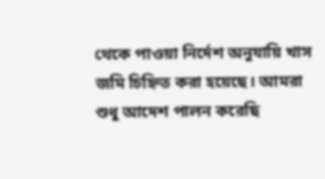থেকে পাওয়া নির্দেশ অনুযায়ি খাস জমি চিহ্নিত করা হয়েছে। আমরা শুধু আদেশ পালন করেছি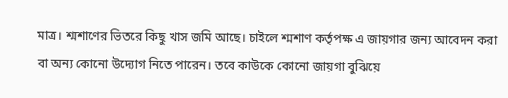মাত্র। শ্মশাণের ভিতরে কিছু খাস জমি আছে। চাইলে শ্মশাণ কর্তৃপক্ষ এ জায়গার জন্য আবেদন করা বা অন্য কোনো উদ্যোগ নিতে পারেন। তবে কাউকে কোনো জায়গা বুঝিয়ে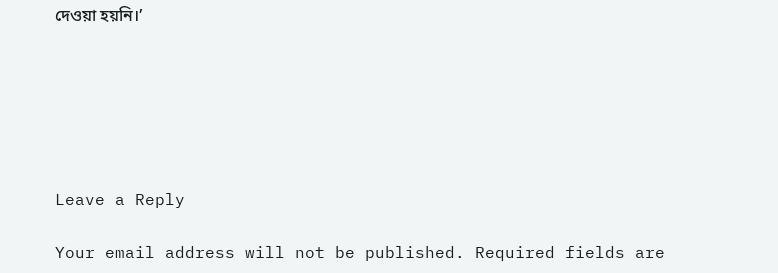দেওয়া হয়নি।’






Leave a Reply

Your email address will not be published. Required fields are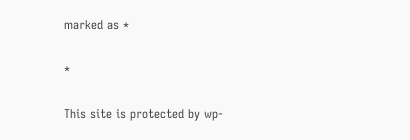marked as *

*

This site is protected by wp-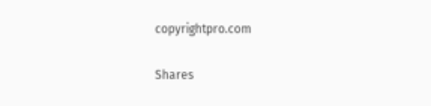copyrightpro.com

Shares